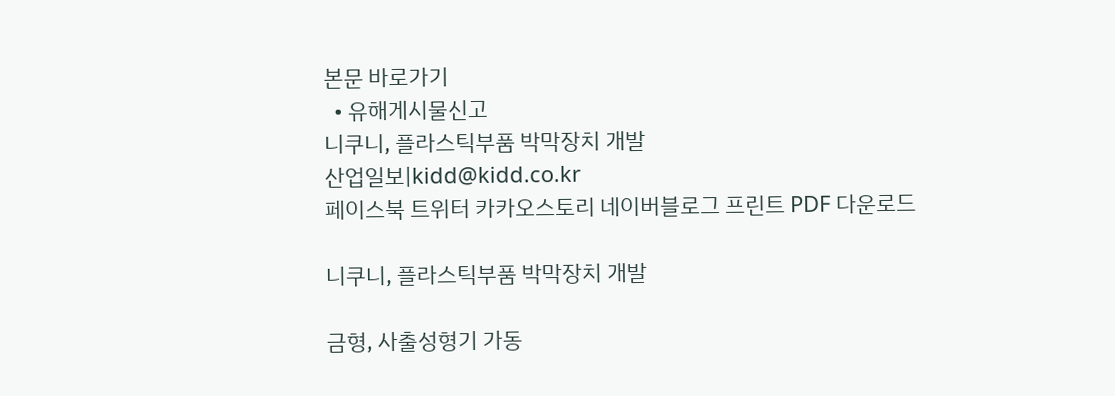본문 바로가기
  • 유해게시물신고
니쿠니, 플라스틱부품 박막장치 개발
산업일보|kidd@kidd.co.kr
페이스북 트위터 카카오스토리 네이버블로그 프린트 PDF 다운로드

니쿠니, 플라스틱부품 박막장치 개발

금형, 사출성형기 가동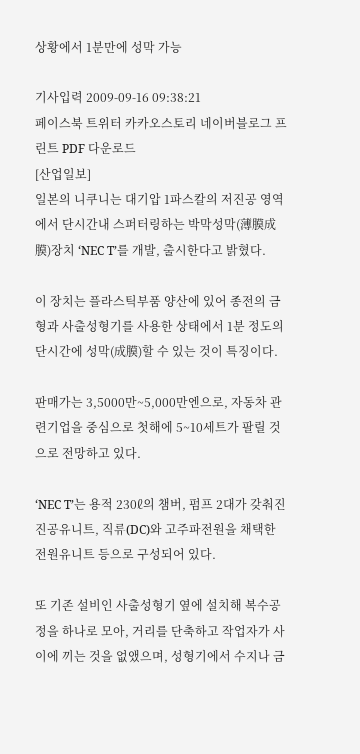상황에서 1분만에 성막 가능

기사입력 2009-09-16 09:38:21
페이스북 트위터 카카오스토리 네이버블로그 프린트 PDF 다운로드
[산업일보]
일본의 니쿠니는 대기압 1파스칼의 저진공 영역에서 단시간내 스퍼터링하는 박막성막(薄膜成膜)장치 ‘NEC T’를 개발, 출시한다고 밝혔다.

이 장치는 플라스틱부품 양산에 있어 종전의 금형과 사출성형기를 사용한 상태에서 1분 정도의 단시간에 성막(成膜)할 수 있는 것이 특징이다.

판매가는 3,5000만~5,000만엔으로, 자동차 관련기업을 중심으로 첫해에 5~10세트가 팔릴 것으로 전망하고 있다.

‘NEC T’는 용적 230ℓ의 챔버, 펌프 2대가 갖춰진 진공유니트, 직류(DC)와 고주파전원을 채택한 전원유니트 등으로 구성되어 있다.

또 기존 설비인 사출성형기 옆에 설치해 복수공정을 하나로 모아, 거리를 단축하고 작업자가 사이에 끼는 것을 없앴으며, 성형기에서 수지나 금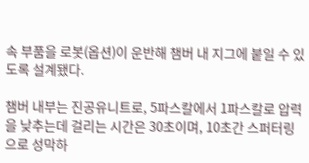속 부품을 로봇(옵션)이 운반해 챔버 내 지그에 붙일 수 있도록 설계됐다.

챔버 내부는 진공유니트로, 5파스칼에서 1파스칼로 압력을 낮추는데 걸리는 시간은 30초이며, 10초간 스퍼터링으로 성막하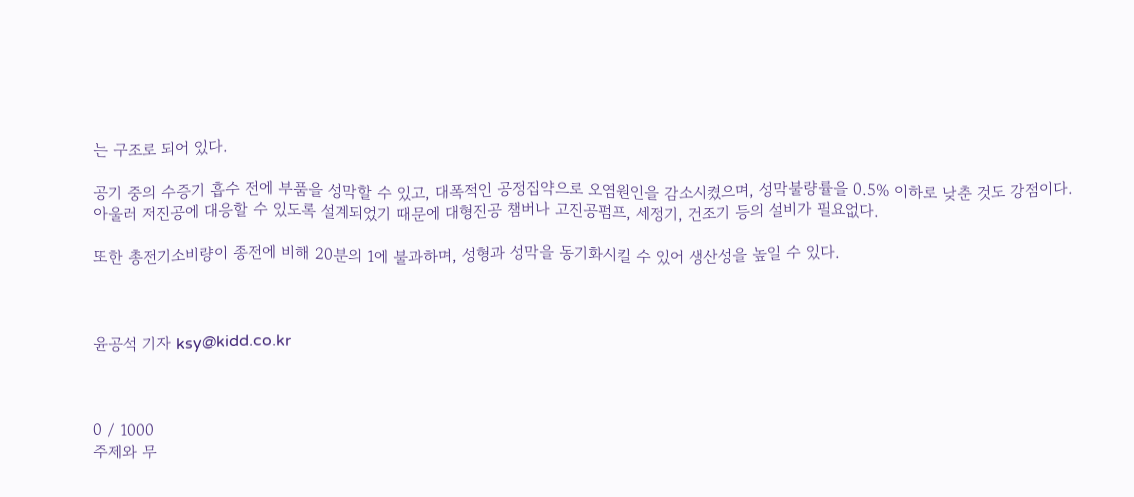는 구조로 되어 있다.

공기 중의 수증기 흡수 전에 부품을 성막할 수 있고, 대폭적인 공정집약으로 오염원인을 감소시켰으며, 성막불량률을 0.5% 이하로 낮춘 것도 강점이다. 아울러 저진공에 대응할 수 있도록 설계되었기 때문에 대형진공 챔버나 고진공펌프, 세정기, 건조기 등의 설비가 필요없다.

또한 총전기소비량이 종전에 비해 20분의 1에 불과하며, 성형과 성막을 동기화시킬 수 있어 생산성을 높일 수 있다.



윤공석 기자 ksy@kidd.co.kr



0 / 1000
주제와 무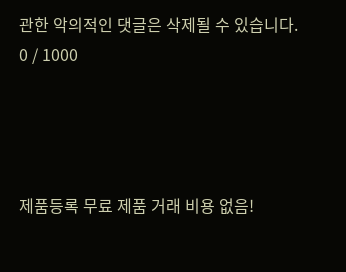관한 악의적인 댓글은 삭제될 수 있습니다.
0 / 1000




제품등록 무료 제품 거래 비용 없음!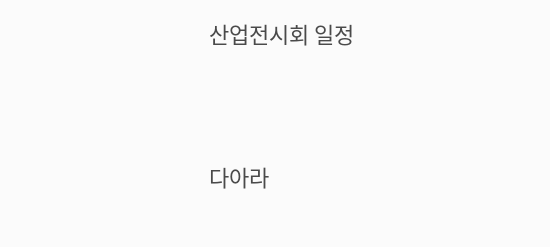산업전시회 일정




다아라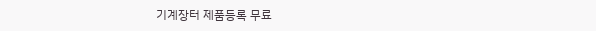기계장터 제품등록 무료